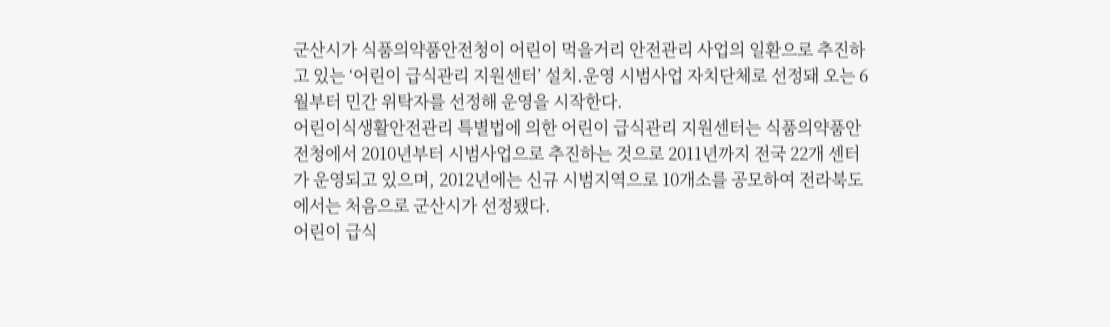군산시가 식품의약품안전청이 어린이 먹을거리 안전관리 사업의 일환으로 추진하고 있는 ‘어린이 급식관리 지원센터’ 설치․운영 시범사업 자치단체로 선정돼 오는 6월부터 민간 위탁자를 선정해 운영을 시작한다.
어린이식생활안전관리 특별법에 의한 어린이 급식관리 지원센터는 식품의약품안전청에서 2010년부터 시범사업으로 추진하는 것으로 2011년까지 전국 22개 센터가 운영되고 있으며, 2012년에는 신규 시범지역으로 10개소를 공모하여 전라북도에서는 처음으로 군산시가 선정됐다.
어린이 급식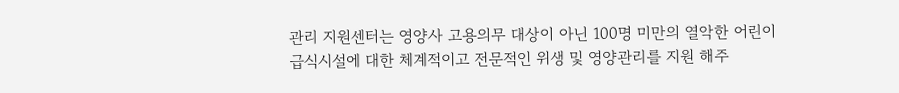관리 지원센터는 영양사 고용의무 대상이 아닌 100명 미만의 열악한 어린이 급식시설에 대한 체계적이고 전문적인 위생 및 영양관리를 지원 해주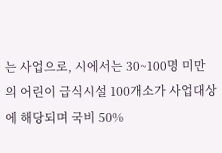는 사업으로, 시에서는 30~100명 미만의 어린이 급식시설 100개소가 사업대상에 해당되며 국비 50%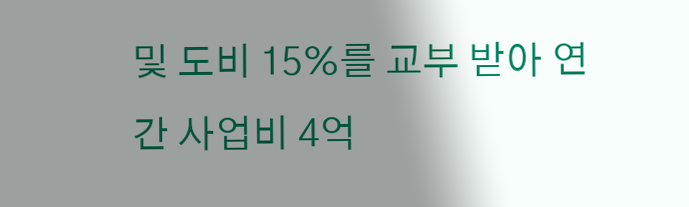및 도비 15%를 교부 받아 연간 사업비 4억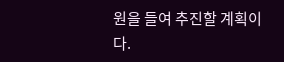원을 들여 추진할 계획이다.